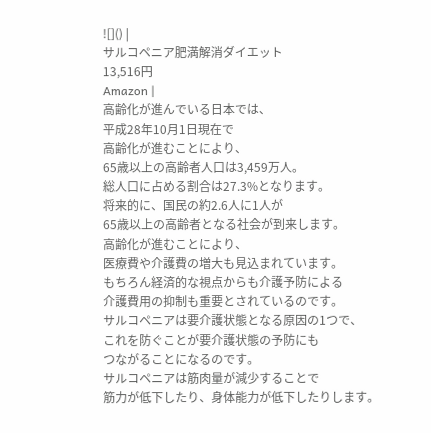![]() |
サルコペニア肥満解消ダイエット
13,516円
Amazon |
高齢化が進んでいる日本では、
平成28年10月1日現在で
高齢化が進むことにより、
65歳以上の高齢者人口は3,459万人。
総人口に占める割合は27.3%となります。
将来的に、国民の約2.6人に1人が
65歳以上の高齢者となる社会が到来します。
高齢化が進むことにより、
医療費や介護費の増大も見込まれています。
もちろん経済的な視点からも介護予防による
介護費用の抑制も重要とされているのです。
サルコペニアは要介護状態となる原因の1つで、
これを防ぐことが要介護状態の予防にも
つながることになるのです。
サルコペニアは筋肉量が減少することで
筋力が低下したり、身体能力が低下したりします。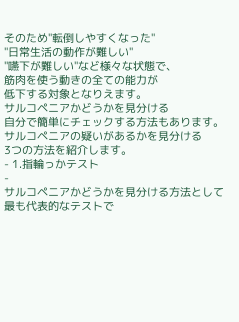そのため"転倒しやすくなった"
"日常生活の動作が難しい"
"嚥下が難しい"など様々な状態で、
筋肉を使う動きの全ての能力が
低下する対象となりえます。
サルコペニアかどうかを見分ける
自分で簡単にチェックする方法もあります。
サルコペニアの疑いがあるかを見分ける
3つの方法を紹介します。
- 1.指輪っかテスト
-
サルコペニアかどうかを見分ける方法として
最も代表的なテストで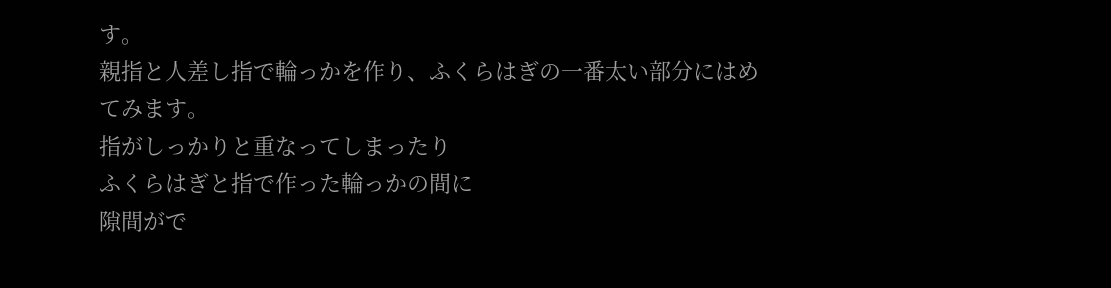す。
親指と人差し指で輪っかを作り、ふくらはぎの一番太い部分にはめてみます。
指がしっかりと重なってしまったり
ふくらはぎと指で作った輪っかの間に
隙間がで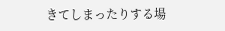きてしまったりする場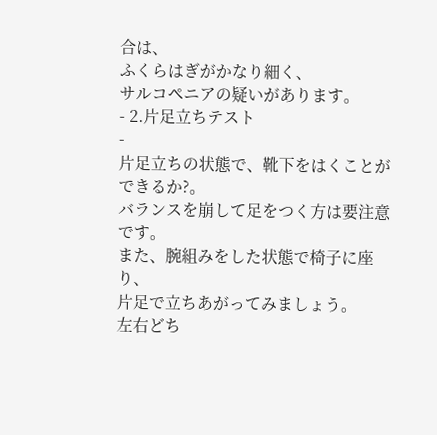合は、
ふくらはぎがかなり細く、
サルコペニアの疑いがあります。
- 2.片足立ちテスト
-
片足立ちの状態で、靴下をはくことができるか?。
バランスを崩して足をつく方は要注意です。
また、腕組みをした状態で椅子に座り、
片足で立ちあがってみましょう。
左右どち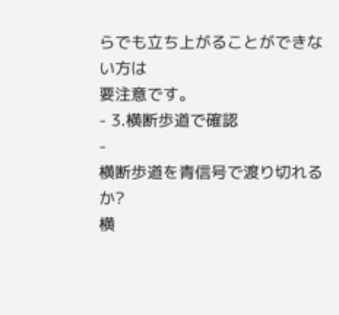らでも立ち上がることができない方は
要注意です。
- 3.横断歩道で確認
-
横断歩道を青信号で渡り切れるか?
横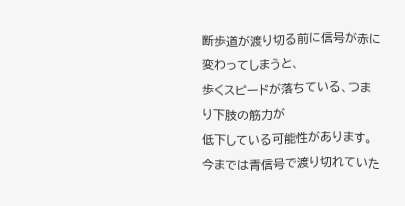断歩道が渡り切る前に信号が赤に変わってしまうと、
歩くスピードが落ちている、つまり下肢の筋力が
低下している可能性があります。
今までは青信号で渡り切れていた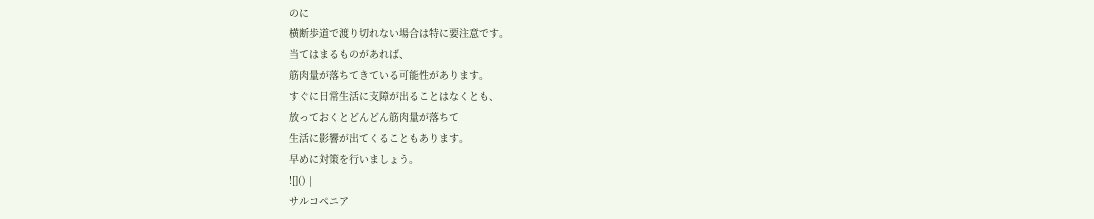のに
横断歩道で渡り切れない場合は特に要注意です。
当てはまるものがあれば、
筋肉量が落ちてきている可能性があります。
すぐに日常生活に支障が出ることはなくとも、
放っておくとどんどん筋肉量が落ちて
生活に影響が出てくることもあります。
早めに対策を行いましょう。
![]() |
サルコペニア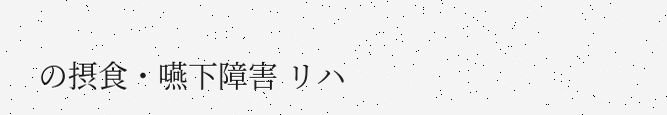の摂食・嚥下障害 リハ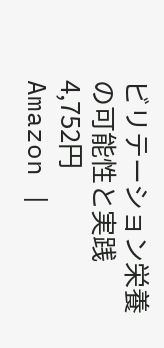ビリテーション栄養の可能性と実践
4,752円
Amazon |